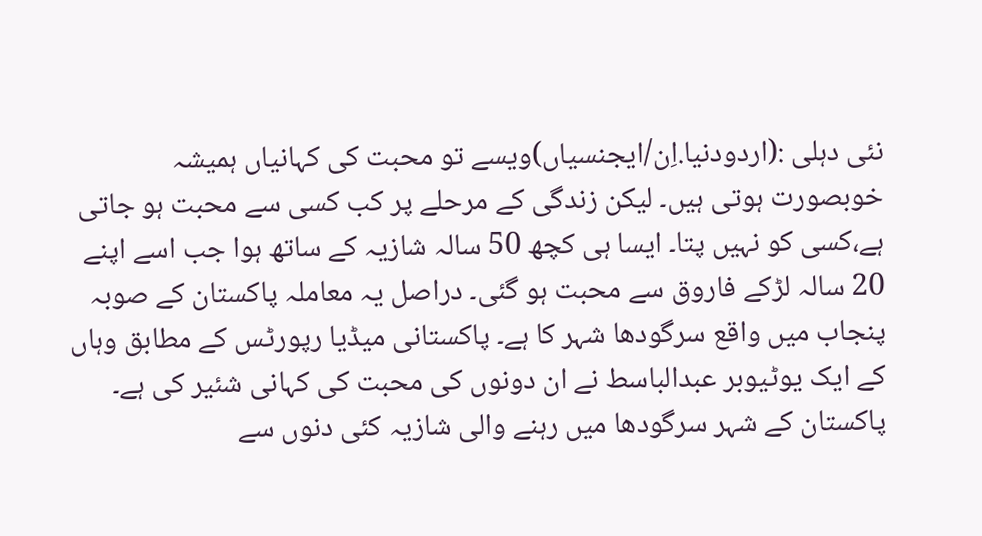نئی دہلی :(اردودنیا.اِن/ایجنسیاں)ویسے تو محبت کی کہانیاں ہمیشہ خوبصورت ہوتی ہیں۔ لیکن زندگی کے مرحلے پر کب کسی سے محبت ہو جاتی ہے،کسی کو نہیں پتا۔ ایسا ہی کچھ 50 سالہ شازیہ کے ساتھ ہوا جب اسے اپنے 20 سالہ لڑکے فاروق سے محبت ہو گئی۔ دراصل یہ معاملہ پاکستان کے صوبہ پنجاب میں واقع سرگودھا شہر کا ہے۔ پاکستانی میڈیا رپورٹس کے مطابق وہاں کے ایک یوٹیوبر عبدالباسط نے ان دونوں کی محبت کی کہانی شئیر کی ہے۔
پاکستان کے شہر سرگودھا میں رہنے والی شازیہ کئی دنوں سے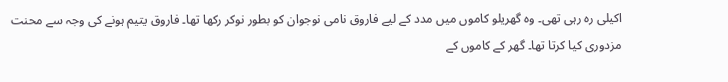اکیلی رہ رہی تھی۔ وہ گھریلو کاموں میں مدد کے لیے فاروق نامی نوجوان کو بطور نوکر رکھا تھا۔ فاروق یتیم ہونے کی وجہ سے محنت مزدوری کیا کرتا تھا۔ گھر کے کاموں کے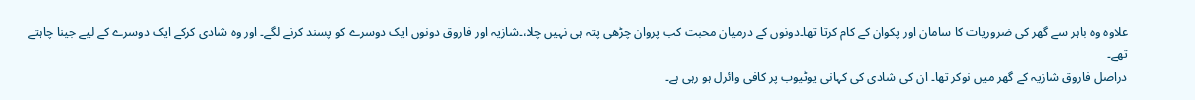علاوہ وہ باہر سے گھر کی ضروریات کا سامان اور پکوان کے کام کرتا تھا۔دونوں کے درمیان محبت کب پروان چڑھی پتہ ہی نہیں چلا،۔شازیہ اور فاروق دونوں ایک دوسرے کو پسند کرنے لگے۔ اور وہ شادی کرکے ایک دوسرے کے لیے جینا چاہتے تھے۔
دراصل فاروق شازیہ کے گھر میں نوکر تھا۔ ان کی شادی کی کہانی یوٹیوب پر کافی وائرل ہو رہی ہے۔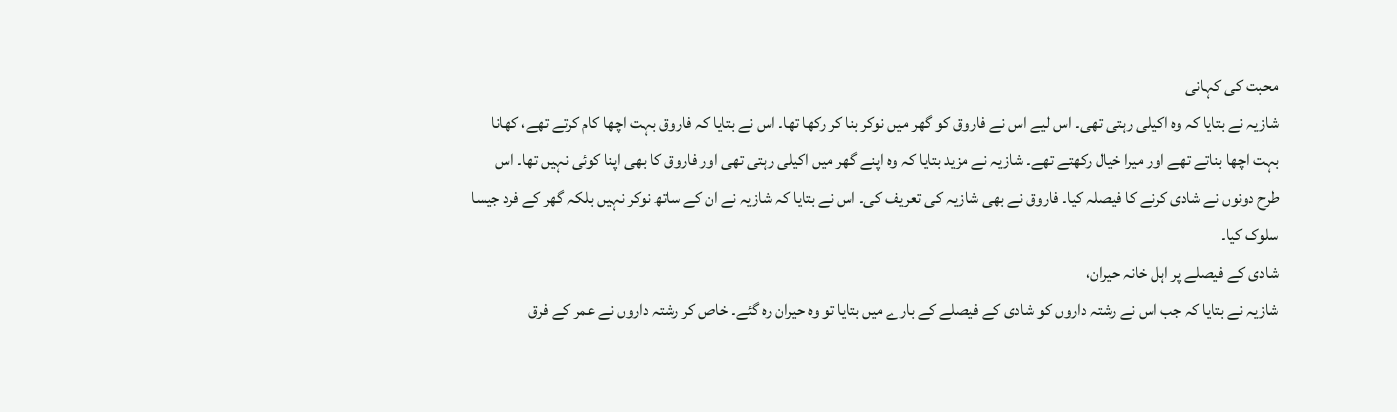محبت کی کہانی
شازیہ نے بتایا کہ وہ اکیلی رہتی تھی۔ اس لیے اس نے فاروق کو گھر میں نوکر بنا کر رکھا تھا۔ اس نے بتایا کہ فاروق بہت اچھا کام کرتے تھے، کھانا بہت اچھا بناتے تھے اور میرا خیال رکھتے تھے۔ شازیہ نے مزید بتایا کہ وہ اپنے گھر میں اکیلی رہتی تھی اور فاروق کا بھی اپنا کوئی نہیں تھا۔ اس طرح دونوں نے شادی کرنے کا فیصلہ کیا۔ فاروق نے بھی شازیہ کی تعریف کی۔ اس نے بتایا کہ شازیہ نے ان کے ساتھ نوکر نہیں بلکہ گھر کے فرد جیسا سلوک کیا۔
شادی کے فیصلے پر اہل خانہ حیران،
شازیہ نے بتایا کہ جب اس نے رشتہ داروں کو شادی کے فیصلے کے بارے میں بتایا تو وہ حیران رہ گئے۔ خاص کر رشتہ داروں نے عمر کے فرق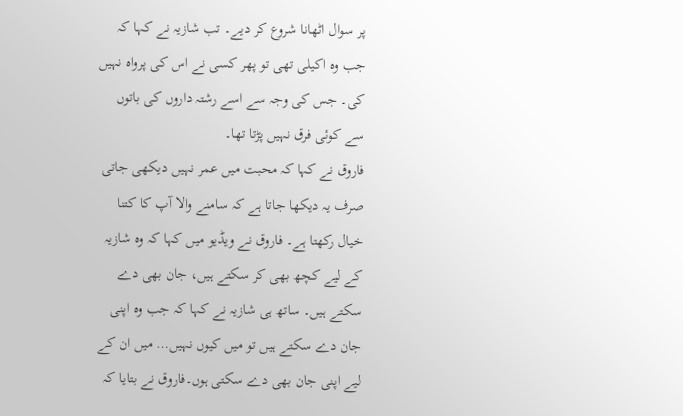پر سوال اٹھانا شروع کر دیے۔ تب شازیہ نے کہا کہ جب وہ اکیلی تھی تو پھر کسی نے اس کی پرواہ نہیں کی۔ جس کی وجہ سے اسے رشتہ داروں کی باتوں سے کوئی فرق نہیں پڑتا تھا۔
فاروق نے کہا کہ محبت میں عمر نہیں دیکھی جاتی صرف یہ دیکھا جاتا ہے کہ سامنے والا آپ کا کتنا خیال رکھتا ہے۔ فاروق نے ویڈیو میں کہا کہ وہ شازیہ کے لیے کچھ بھی کر سکتے ہیں، جان بھی دے سکتے ہیں۔ ساتھ ہی شازیہ نے کہا کہ جب وہ اپنی جان دے سکتے ہیں تو میں کیوں نہیں… میں ان کے لیے اپنی جان بھی دے سکتی ہوں۔فاروق نے بتایا کہ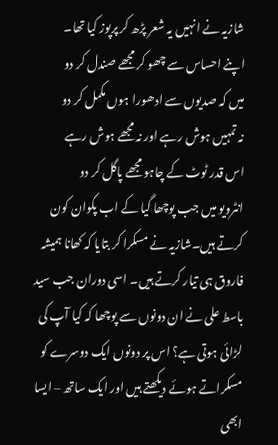شازیہ نے انہیں یہ شعر پڑھ کر پرپوز کیا تھا۔
اپنے احساس سے چھو کر مجھے صندل کر دو
میں کہ صدیوں سے ادھورا ہوں مکمل کر دو
نہ تمہیں ہوش رہے اور نہ مجھے ہوش رہے
اس قدر ٹوٹ کے چاہو مجھے پاگل کر دو
انٹرویو میں جب پوچھا گیا کے اب پکوان کون کرتے ہیں۔شازیہ نے مسکرا کر بتایا کہ کھانا ہمیشہ فاروق ہی تیار کرتے ہیں۔ اسی دوران جب سید باسط علی نے ان دونوں سے پوچھا کہ کیا آپ کی لڑائی ہوتی ہے؟ اس پر دونوں ایک دوسرے کو مسکراتے ہوئے دیکھتے ہیں اور ایک ساتھ – ایسا ابھی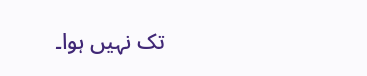تک نہیں ہوا۔